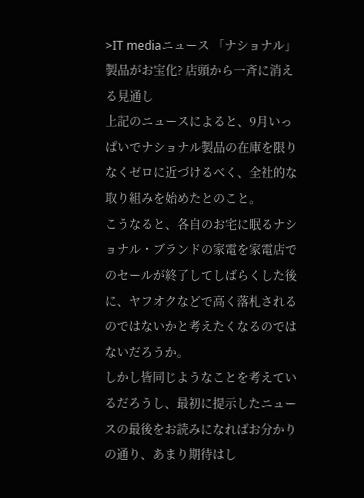>IT mediaニュース 「ナショナル」製品がお宝化? 店頭から一斉に消える見通し
上記のニュースによると、9月いっぱいでナショナル製品の在庫を限りなくゼロに近づけるべく、全社的な取り組みを始めたとのこと。
こうなると、各自のお宅に眠るナショナル・ブランドの家電を家電店でのセールが終了してしばらくした後に、ヤフオクなどで高く落札されるのではないかと考えたくなるのではないだろうか。
しかし皆同じようなことを考えているだろうし、最初に提示したニュースの最後をお読みになればお分かりの通り、あまり期待はし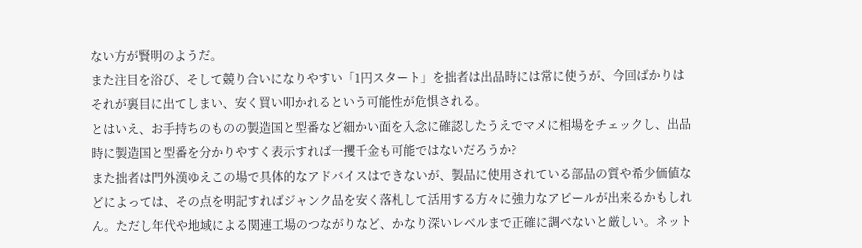ない方が賢明のようだ。
また注目を浴び、そして競り合いになりやすい「1円スタート」を拙者は出品時には常に使うが、今回ばかりはそれが裏目に出てしまい、安く買い叩かれるという可能性が危惧される。
とはいえ、お手持ちのものの製造国と型番など細かい面を入念に確認したうえでマメに相場をチェックし、出品時に製造国と型番を分かりやすく表示すれば一攫千金も可能ではないだろうか?
また拙者は門外漢ゆえこの場で具体的なアドバイスはできないが、製品に使用されている部品の質や希少価値などによっては、その点を明記すればジャンク品を安く落札して活用する方々に強力なアピールが出来るかもしれん。ただし年代や地域による関連工場のつながりなど、かなり深いレベルまで正確に調べないと厳しい。ネット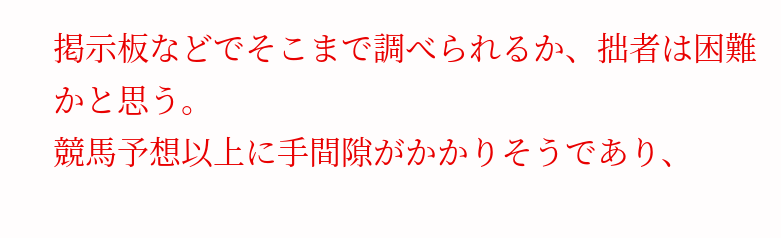掲示板などでそこまで調べられるか、拙者は困難かと思う。
競馬予想以上に手間隙がかかりそうであり、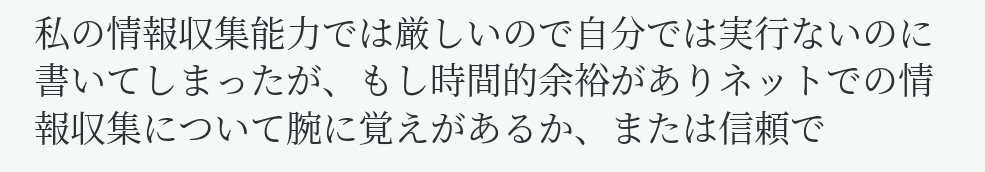私の情報収集能力では厳しいので自分では実行ないのに書いてしまったが、もし時間的余裕がありネットでの情報収集について腕に覚えがあるか、または信頼で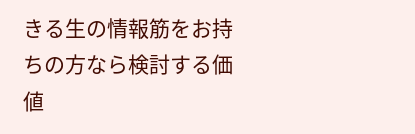きる生の情報筋をお持ちの方なら検討する価値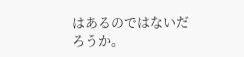はあるのではないだろうか。